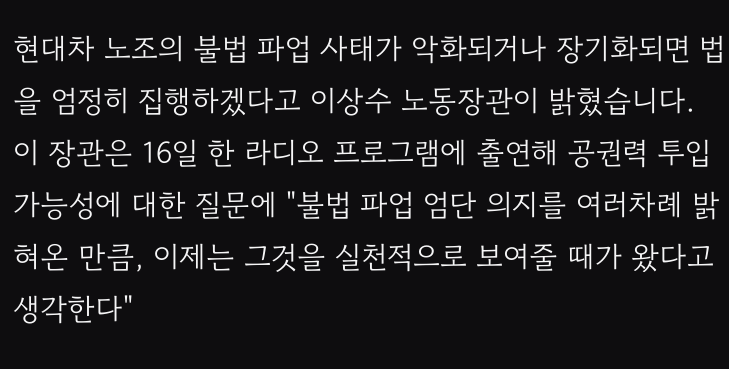현대차 노조의 불법 파업 사태가 악화되거나 장기화되면 법을 엄정히 집행하겠다고 이상수 노동장관이 밝혔습니다.
이 장관은 16일 한 라디오 프로그램에 출연해 공권력 투입 가능성에 대한 질문에 "불법 파업 엄단 의지를 여러차례 밝혀온 만큼, 이제는 그것을 실천적으로 보여줄 때가 왔다고 생각한다"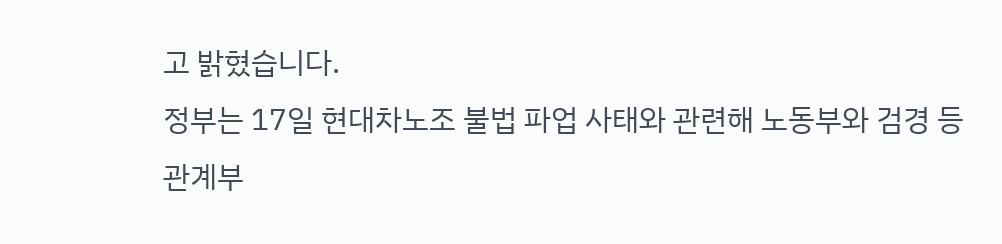고 밝혔습니다.
정부는 17일 현대차노조 불법 파업 사태와 관련해 노동부와 검경 등 관계부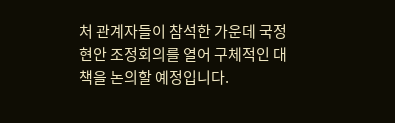처 관계자들이 참석한 가운데 국정 현안 조정회의를 열어 구체적인 대책을 논의할 예정입니다.